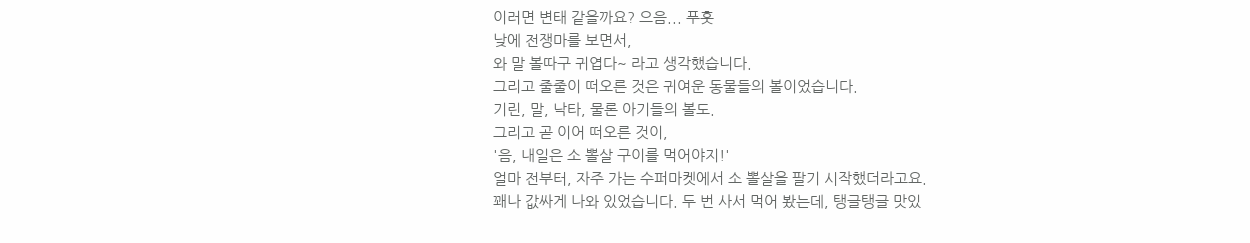이러면 변태 같을까요? 으음... 푸훗
낮에 전쟁마를 보면서,
와 말 볼따구 귀엽다~ 라고 생각했습니다.
그리고 줄줄이 떠오른 것은 귀여운 동물들의 볼이었습니다.
기린, 말, 낙타, 물론 아기들의 볼도.
그리고 곧 이어 떠오른 것이,
'음, 내일은 소 뽈살 구이를 먹어야지!'
얼마 전부터, 자주 가는 수퍼마켓에서 소 뽈살을 팔기 시작했더라고요.
꽤나 값싸게 나와 있었습니다. 두 번 사서 먹어 봤는데, 탱글탱글 맛있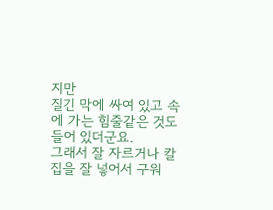지만
질긴 막에 싸여 있고 속에 가는 힘줄같은 것도 들어 있더군요.
그래서 잘 자르거나 칼집을 잘 넣어서 구워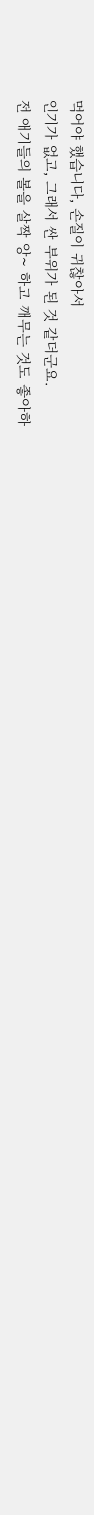먹어야 했습니다, 손질이 귀찮아서
인기가 없고, 그래서 싼 부위가 된 것 같더군요.
전 애기들의 볼을 살짝 앙~ 하고 깨무는 것도 좋아하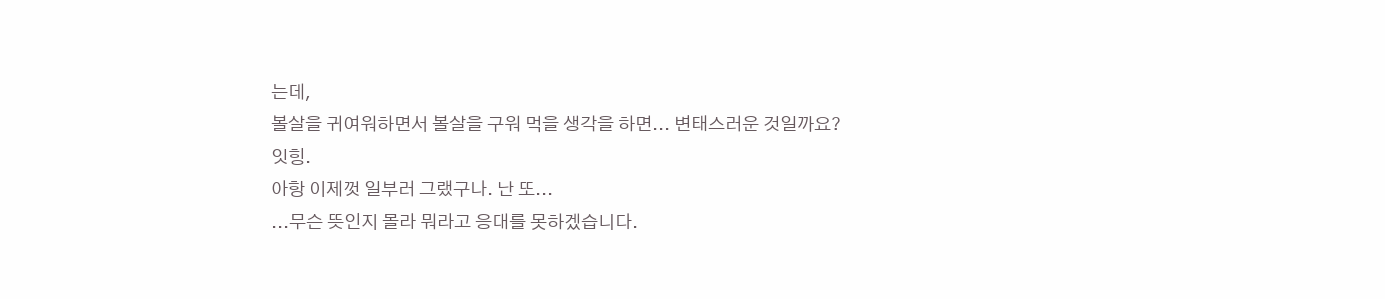는데,
볼살을 귀여워하면서 볼살을 구워 먹을 생각을 하면... 변태스러운 것일까요?
잇힝.
아항 이제껏 일부러 그랬구나. 난 또...
...무슨 뜻인지 몰라 뭐라고 응대를 못하겠습니다.